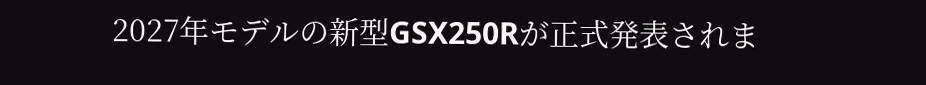2027年モデルの新型GSX250Rが正式発表されま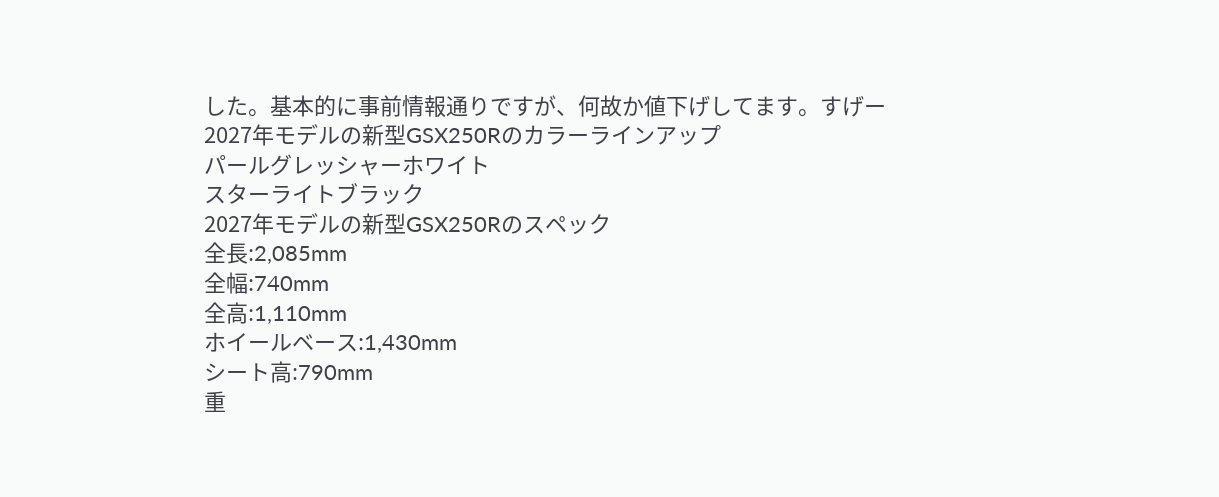した。基本的に事前情報通りですが、何故か値下げしてます。すげー
2027年モデルの新型GSX250Rのカラーラインアップ
パールグレッシャーホワイト
スターライトブラック
2027年モデルの新型GSX250Rのスペック
全長:2,085mm
全幅:740mm
全高:1,110mm
ホイールベース:1,430mm
シート高:790mm
重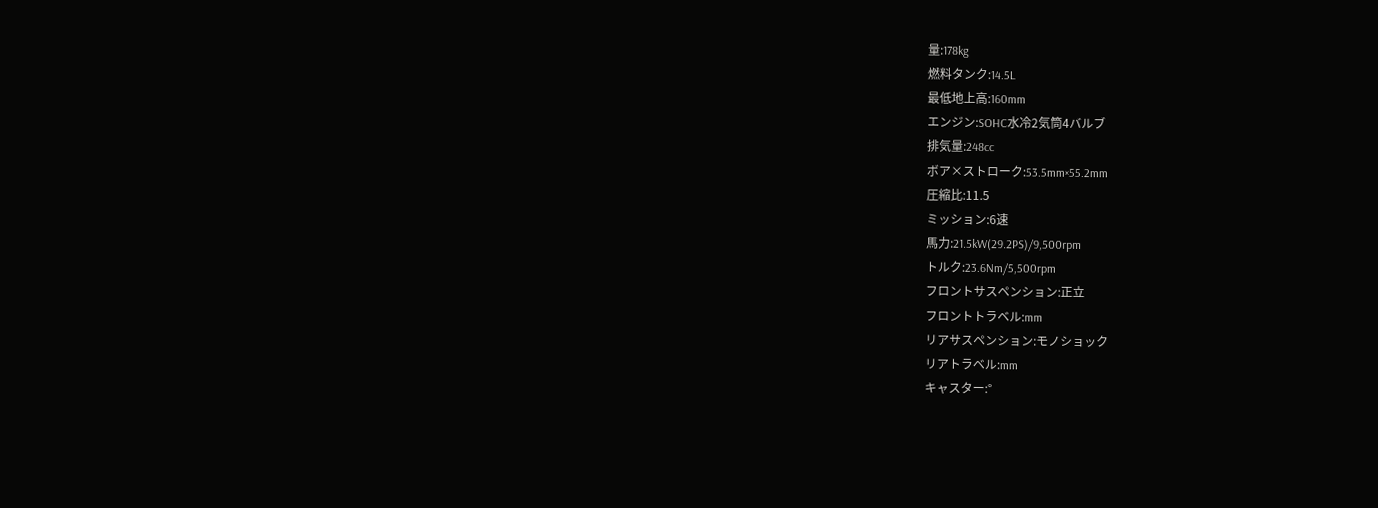量:178kg
燃料タンク:14.5L
最低地上高:160mm
エンジン:SOHC水冷2気筒4バルブ
排気量:248cc
ボア×ストローク:53.5mm×55.2mm
圧縮比:11.5
ミッション:6速
馬力:21.5kW(29.2PS)/9,500rpm
トルク:23.6Nm/5,500rpm
フロントサスペンション:正立
フロントトラベル:mm
リアサスペンション:モノショック
リアトラベル:mm
キャスター:°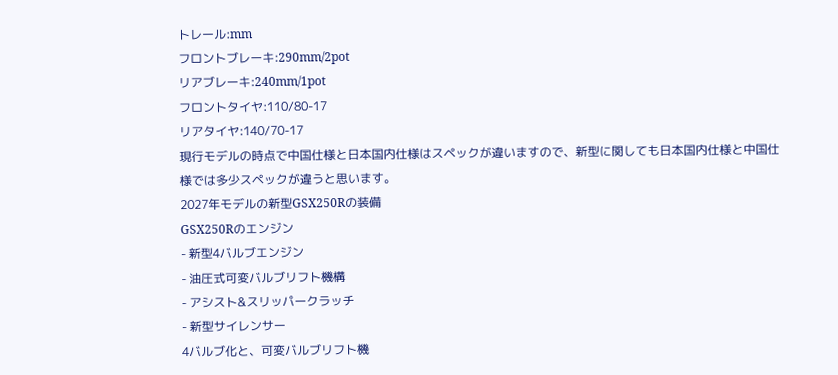トレール:mm
フロントブレーキ:290mm/2pot
リアブレーキ:240mm/1pot
フロントタイヤ:110/80-17
リアタイヤ:140/70-17
現行モデルの時点で中国仕様と日本国内仕様はスペックが違いますので、新型に関しても日本国内仕様と中国仕様では多少スペックが違うと思います。
2027年モデルの新型GSX250Rの装備
GSX250Rのエンジン
- 新型4バルブエンジン
- 油圧式可変バルブリフト機構
- アシスト&スリッパークラッチ
- 新型サイレンサー
4バルブ化と、可変バルブリフト機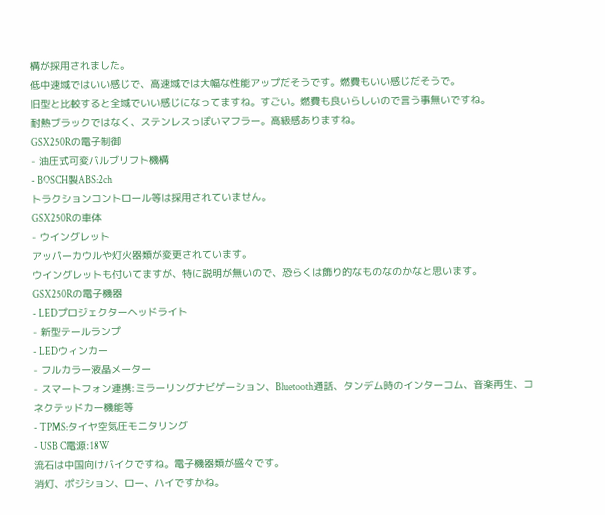構が採用されました。
低中速域ではいい感じで、高速域では大幅な性能アップだそうです。燃費もいい感じだそうで。
旧型と比較すると全域でいい感じになってますね。すごい。燃費も良いらしいので言う事無いですね。
耐熱ブラックではなく、ステンレスっぽいマフラー。高級感ありますね。
GSX250Rの電子制御
- 油圧式可変バルブリフト機構
- BOSCH製ABS:2ch
トラクションコントロール等は採用されていません。
GSX250Rの車体
- ウイングレット
アッパーカウルや灯火器類が変更されています。
ウイングレットも付いてますが、特に説明が無いので、恐らくは飾り的なものなのかなと思います。
GSX250Rの電子機器
- LEDプロジェクターヘッドライト
- 新型テールランプ
- LEDウィンカー
- フルカラー液晶メーター
- スマートフォン連携:ミラーリングナビゲーション、Bluetooth通話、タンデム時のインターコム、音楽再生、コネクテッドカー機能等
- TPMS:タイヤ空気圧モニタリング
- USB C電源:18W
流石は中国向けバイクですね。電子機器類が盛々です。
消灯、ポジション、ロー、ハイですかね。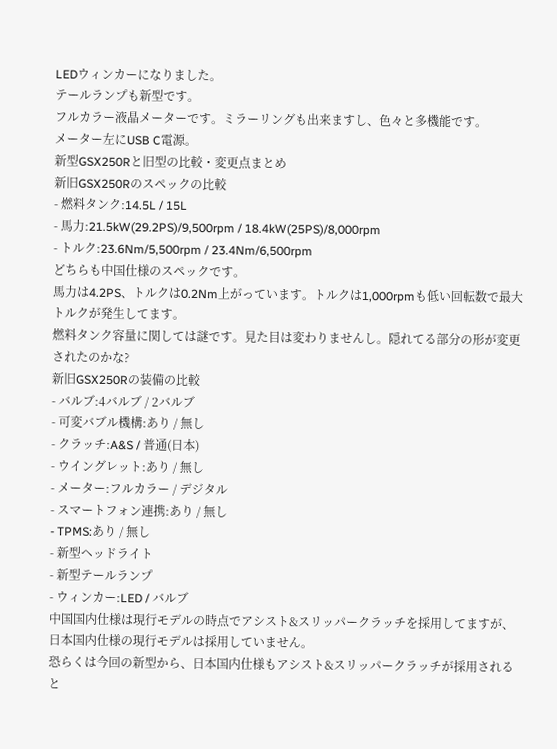LEDウィンカーになりました。
テールランプも新型です。
フルカラー液晶メーターです。ミラーリングも出来ますし、色々と多機能です。
メーター左にUSB C電源。
新型GSX250Rと旧型の比較・変更点まとめ
新旧GSX250Rのスペックの比較
- 燃料タンク:14.5L / 15L
- 馬力:21.5kW(29.2PS)/9,500rpm / 18.4kW(25PS)/8,000rpm
- トルク:23.6Nm/5,500rpm / 23.4Nm/6,500rpm
どちらも中国仕様のスペックです。
馬力は4.2PS、トルクは0.2Nm上がっています。トルクは1,000rpmも低い回転数で最大トルクが発生してます。
燃料タンク容量に関しては謎です。見た目は変わりませんし。隠れてる部分の形が変更されたのかな?
新旧GSX250Rの装備の比較
- バルブ:4バルブ / 2バルブ
- 可変バブル機構:あり / 無し
- クラッチ:A&S / 普通(日本)
- ウイングレット:あり / 無し
- メーター:フルカラー / デジタル
- スマートフォン連携:あり / 無し
- TPMS:あり / 無し
- 新型ヘッドライト
- 新型テールランプ
- ウィンカー:LED / バルブ
中国国内仕様は現行モデルの時点でアシスト&スリッパークラッチを採用してますが、日本国内仕様の現行モデルは採用していません。
恐らくは今回の新型から、日本国内仕様もアシスト&スリッパークラッチが採用されると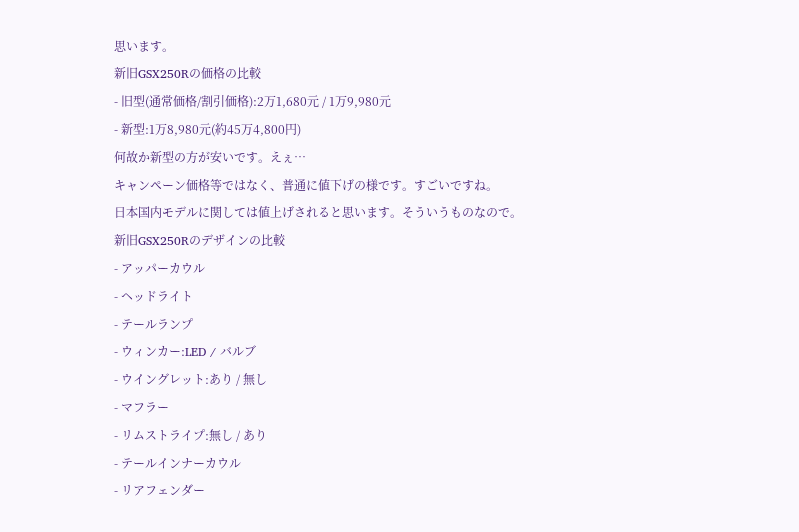思います。
新旧GSX250Rの価格の比較
- 旧型(通常価格/割引価格):2万1,680元 / 1万9,980元
- 新型:1万8,980元(約45万4,800円)
何故か新型の方が安いです。えぇ…
キャンペーン価格等ではなく、普通に値下げの様です。すごいですね。
日本国内モデルに関しては値上げされると思います。そういうものなので。
新旧GSX250Rのデザインの比較
- アッパーカウル
- ヘッドライト
- テールランプ
- ウィンカー:LED / バルブ
- ウイングレット:あり / 無し
- マフラー
- リムストライプ:無し / あり
- テールインナーカウル
- リアフェンダー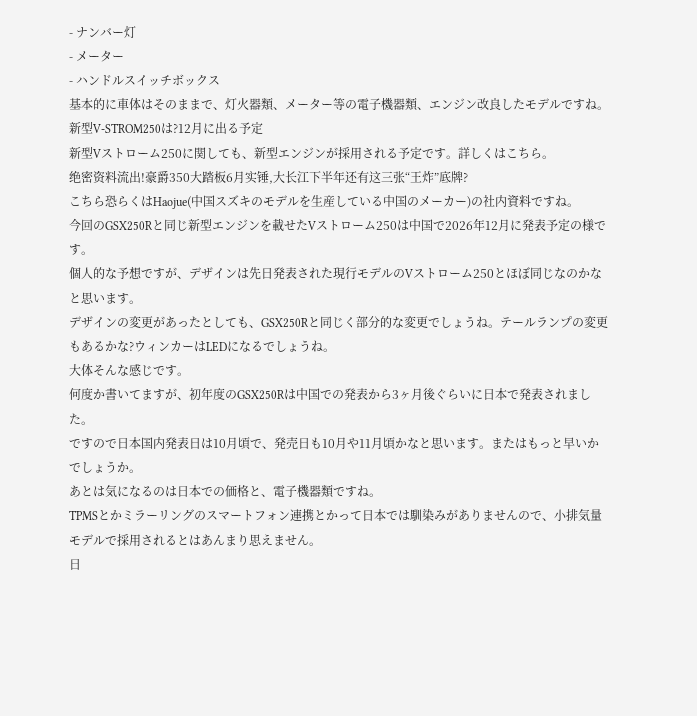- ナンバー灯
- メーター
- ハンドルスイッチボックス
基本的に車体はそのままで、灯火器類、メーター等の電子機器類、エンジン改良したモデルですね。
新型V-STROM250は?12月に出る予定
新型Vストローム250に関しても、新型エンジンが採用される予定です。詳しくはこちら。
绝密资料流出!豪爵350大踏板6月实锤,大长江下半年还有这三张“王炸”底牌?
こちら恐らくはHaojue(中国スズキのモデルを生産している中国のメーカー)の社内資料ですね。
今回のGSX250Rと同じ新型エンジンを載せたVストローム250は中国で2026年12月に発表予定の様です。
個人的な予想ですが、デザインは先日発表された現行モデルのVストローム250とほぼ同じなのかなと思います。
デザインの変更があったとしても、GSX250Rと同じく部分的な変更でしょうね。テールランプの変更もあるかな?ウィンカーはLEDになるでしょうね。
大体そんな感じです。
何度か書いてますが、初年度のGSX250Rは中国での発表から3ヶ月後ぐらいに日本で発表されました。
ですので日本国内発表日は10月頃で、発売日も10月や11月頃かなと思います。またはもっと早いかでしょうか。
あとは気になるのは日本での価格と、電子機器類ですね。
TPMSとかミラーリングのスマートフォン連携とかって日本では馴染みがありませんので、小排気量モデルで採用されるとはあんまり思えません。
日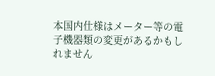本国内仕様はメーター等の電子機器類の変更があるかもしれません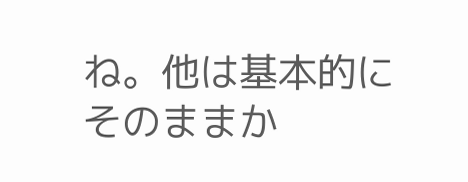ね。他は基本的にそのままか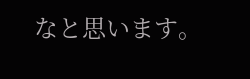なと思います。